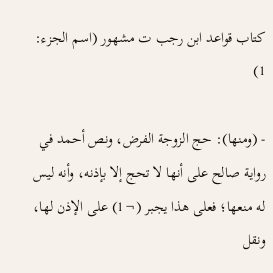كتاب قواعد ابن رجب ت مشهور (اسم الجزء: 1)

- (ومنها): حج الزوجة الفرض، ونص أحمد في رواية صالح على أنها لا تحج إلا بإذنه، وأنه ليس له منعها؛ فعلى هذا يجبر (¬1) على الإذن لها، ونقل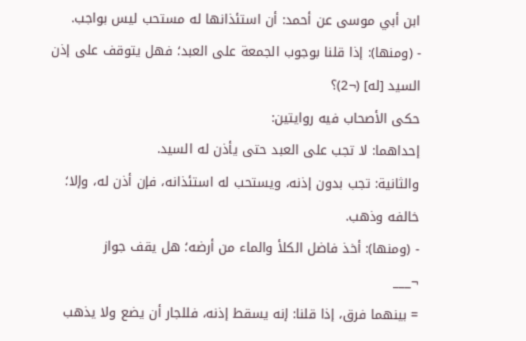ابن أبي موسى عن أحمد: أن استئذانها له مستحب ليس بواجب.
- (ومنها): إذا قلنا بوجوب الجمعة على العبد؛ فهل يتوقف على إذن السيد [له] (¬2)؟
حكى الأصحاب فيه روايتين:
إحداهما: لا تجب على العبد حتى يأذن له السيد.
والثانية: تجب بدون إذنه، ويستحب له استئذانه، فإن أذن له، وإلا؛ خالفه وذهب.
- (ومنها): أخذ فاضل الكلأ والماء من أرضه؛ هل يقف جواز
¬___
= بينهما فرق، إذا قلنا: إنه يسقط إذنه، فللجار أن يضع ولا يذهب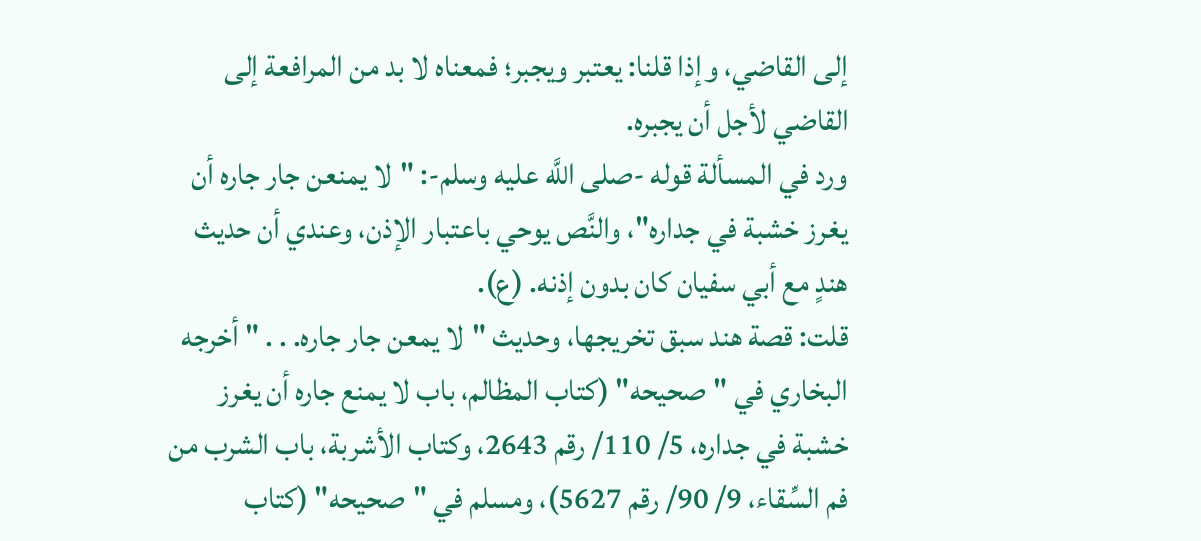إلى القاضي، وإذا قلنا: يعتبر ويجبر؛ فمعناه لا بد من المرافعة إلى القاضي لأجل أن يجبره.
ورد في المسألة قوله -صلى اللَّه عليه وسلم-: "لا يمنعن جار جاره أن يغرز خشبة في جداره"، والنَّص يوحي باعتبار الإذن، وعندي أن حديث هندٍ مع أبي سفيان كان بدون إذنه. (ع).
قلت: قصة هند سبق تخريجها، وحديث "لا يمعن جار جاره. . . " أخرجه البخاري في "صحيحه" (كتاب المظالم، باب لا يمنع جاره أن يغرز خشبة في جداره، 5/ 110/ رقم 2643، وكتاب الأشربة، باب الشرب من فم السِّقاء، 9/ 90/ رقم 5627)، ومسلم في "صحيحه" (كتاب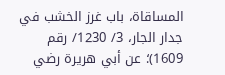المساقاة، باب غرز الخشب في جدار الجار، 3/ 1230/ رقم 1609)؛ عن أبي هريرة رضي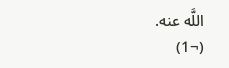اللَّه عنه.
(¬1)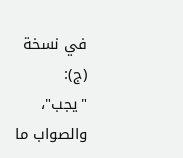في نسخة (ج): "يجب"، والصواب ما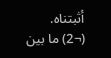أثبتناه.
(¬2) ما بين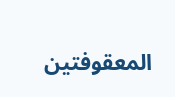المعقوفتين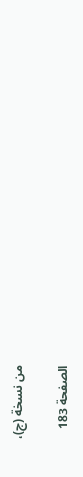من نسخة (ج)،

الصفحة 183